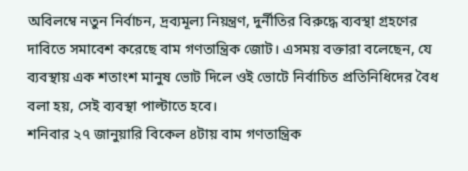অবিলম্বে নতুন নির্বাচন, দ্রব্যমূল্য নিয়ন্ত্রণ, দুর্নীতির বিরুদ্ধে ব্যবস্থা গ্রহণের দাবিতে সমাবেশ করেছে বাম গণতান্ত্রিক জোট। এসময় বক্তারা বলেছেন, যে ব্যবস্থায় এক শতাংশ মানুষ ভোট দিলে ওই ভোটে নির্বাচিত প্রতিনিধিদের বৈধ বলা হয়, সেই ব্যবস্থা পাল্টাতে হবে।
শনিবার ২৭ জানুয়ারি বিকেল ৪টায় বাম গণতান্ত্রিক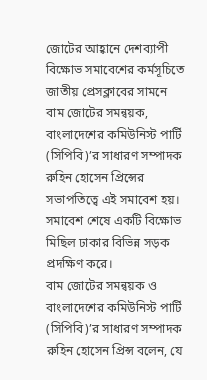জোটের আহ্বানে দেশব্যাপী বিক্ষোভ সমাবেশের কর্মসূচিতে জাতীয় প্রেসক্লাবের সামনে বাম জোটের সমন্বয়ক, বাংলাদেশের কমিউনিস্ট পার্টি (সিপিবি)’র সাধারণ সম্পাদক রুহিন হোসেন প্রিন্সের সভাপতিত্বে এই সমাবেশ হয়। সমাবেশ শেষে একটি বিক্ষোভ মিছিল ঢাকার বিভিন্ন সড়ক প্রদক্ষিণ করে।
বাম জোটের সমন্বয়ক ও বাংলাদেশের কমিউনিস্ট পার্টি (সিপিবি)’র সাধারণ সম্পাদক রুহিন হোসেন প্রিন্স বলেন, যে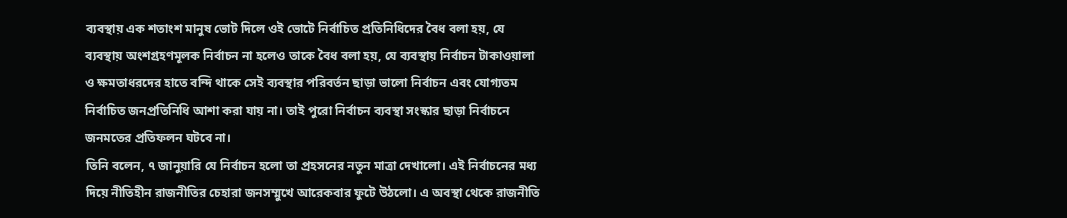ব্যবস্থায় এক শতাংশ মানুষ ভোট দিলে ওই ভোটে নির্বাচিত প্রতিনিধিদের বৈধ বলা হয়, যে ব্যবস্থায় অংশগ্রহণমূলক নির্বাচন না হলেও তাকে বৈধ বলা হয়, যে ব্যবস্থায় নির্বাচন টাকাওয়ালা ও ক্ষমতাধরদের হাতে বন্দি থাকে সেই ব্যবস্থার পরিবর্তন ছাড়া ভালো নির্বাচন এবং যোগ্যতম নির্বাচিত জনপ্রতিনিধি আশা করা যায় না। তাই পুরো নির্বাচন ব্যবস্থা সংস্কার ছাড়া নির্বাচনে জনমতের প্রতিফলন ঘটবে না।
তিনি বলেন, ৭ জানুয়ারি যে নির্বাচন হলো তা প্রহসনের নতুন মাত্রা দেখালো। এই নির্বাচনের মধ্য দিয়ে নীতিহীন রাজনীতির চেহারা জনসম্মুখে আরেকবার ফুটে উঠলো। এ অবস্থা থেকে রাজনীতি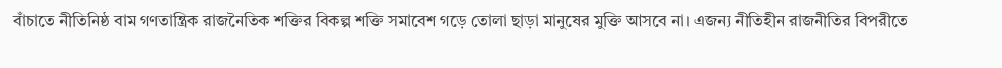বাঁচাতে নীতিনিষ্ঠ বাম গণতান্ত্রিক রাজনৈতিক শক্তির বিকল্প শক্তি সমাবেশ গড়ে তোলা ছাড়া মানুষের মুক্তি আসবে না। এজন্য নীতিহীন রাজনীতির বিপরীতে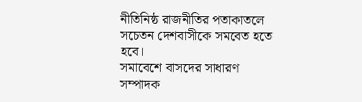নীতিনিষ্ঠ রাজনীতির পতাকাতলে সচেতন দেশবাসীকে সমবেত হতে হবে।
সমাবেশে বাসদের সাধারণ সম্পাদক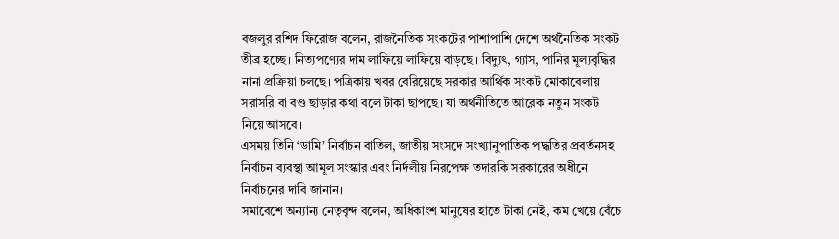বজলুর রশিদ ফিরোজ বলেন, রাজনৈতিক সংকটের পাশাপাশি দেশে অর্থনৈতিক সংকট তীব্র হচ্ছে। নিত্যপণ্যের দাম লাফিয়ে লাফিয়ে বাড়ছে। বিদ্যুৎ, গ্যাস, পানির মূল্যবৃদ্ধির নানা প্রক্রিয়া চলছে। পত্রিকায় খবর বেরিয়েছে সরকার আর্থিক সংকট মোকাবেলায় সরাসরি বা বণ্ড ছাড়ার কথা বলে টাকা ছাপছে। যা অর্থনীতিতে আরেক নতুন সংকট নিয়ে আসবে।
এসময় তিনি ‘ডামি’ নির্বাচন বাতিল, জাতীয় সংসদে সংখ্যানুপাতিক পদ্ধতির প্রবর্তনসহ নির্বাচন ব্যবস্থা আমূল সংস্কার এবং নির্দলীয় নিরপেক্ষ তদারকি সরকারের অধীনে নির্বাচনের দাবি জানান।
সমাবেশে অন্যান্য নেতৃবৃন্দ বলেন, অধিকাংশ মানুষের হাতে টাকা নেই, কম খেয়ে বেঁচে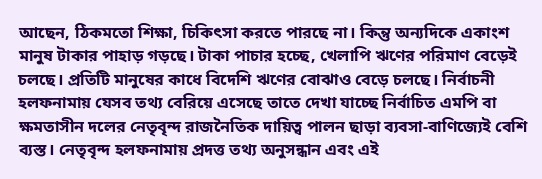আছেন, ঠিকমতো শিক্ষা, চিকিৎসা করতে পারছে না। কিন্তু অন্যদিকে একাংশ মানুষ টাকার পাহাড় গড়ছে। টাকা পাচার হচ্ছে, খেলাপি ঋণের পরিমাণ বেড়েই চলছে। প্রতিটি মানুষের কাধে বিদেশি ঋণের বোঝাও বেড়ে চলছে। নির্বাচনী হলফনামায় যেসব তথ্য বেরিয়ে এসেছে তাতে দেখা যাচ্ছে নির্বাচিত এমপি বা ক্ষমতাসীন দলের নেতৃবৃন্দ রাজনৈতিক দায়িত্ব পালন ছাড়া ব্যবসা-বাণিজ্যেই বেশি ব্যস্ত। নেতৃবৃন্দ হলফনামায় প্রদত্ত তথ্য অনুসন্ধান এবং এই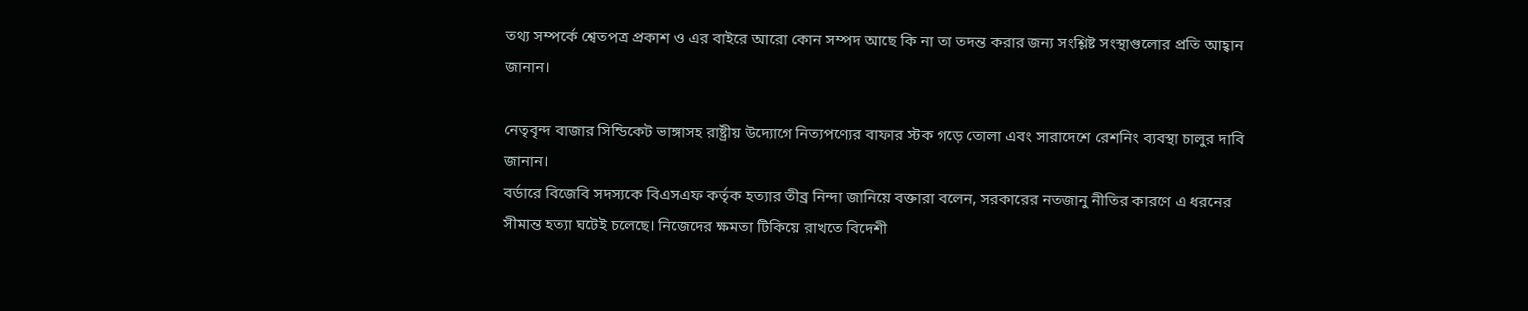তথ্য সম্পর্কে শ্বেতপত্র প্রকাশ ও এর বাইরে আরো কোন সম্পদ আছে কি না তা তদন্ত করার জন্য সংশ্লিষ্ট সংস্থাগুলোর প্রতি আহ্বান জানান।

নেতৃবৃন্দ বাজার সিন্ডিকেট ভাঙ্গাসহ রাষ্ট্রীয় উদ্যোগে নিত্যপণ্যের বাফার স্টক গড়ে তোলা এবং সারাদেশে রেশনিং ব্যবস্থা চালুর দাবি জানান।
বর্ডারে বিজেবি সদস্যকে বিএসএফ কর্তৃক হত্যার তীব্র নিন্দা জানিয়ে বক্তারা বলেন, সরকারের নতজানু নীতির কারণে এ ধরনের সীমান্ত হত্যা ঘটেই চলেছে। নিজেদের ক্ষমতা টিকিয়ে রাখতে বিদেশী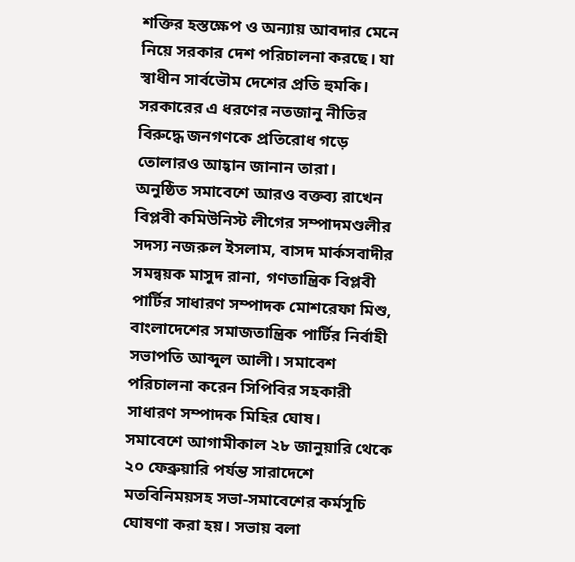শক্তির হস্তক্ষেপ ও অন্যায় আবদার মেনে নিয়ে সরকার দেশ পরিচালনা করছে। যা স্বাধীন সার্বভৌম দেশের প্রতি হুমকি। সরকারের এ ধরণের নতজানু নীতির বিরুদ্ধে জনগণকে প্রতিরোধ গড়ে তোলারও আহ্বান জানান তারা।
অনুষ্ঠিত সমাবেশে আরও বক্তব্য রাখেন বিপ্লবী কমিউনিস্ট লীগের সম্পাদমণ্ডলীর সদস্য নজরুল ইসলাম, বাসদ মার্কসবাদীর সমন্বয়ক মাসুদ রানা, গণতান্ত্রিক বিপ্লবী পার্টির সাধারণ সম্পাদক মোশরেফা মিশু, বাংলাদেশের সমাজতান্ত্রিক পার্টির নির্বাহী সভাপতি আব্দুল আলী। সমাবেশ পরিচালনা করেন সিপিবির সহকারী সাধারণ সম্পাদক মিহির ঘোষ।
সমাবেশে আগামীকাল ২৮ জানুয়ারি থেকে ২০ ফেব্রুয়ারি পর্যন্ত সারাদেশে মতবিনিময়সহ সভা-সমাবেশের কর্মসূচি ঘোষণা করা হয়। সভায় বলা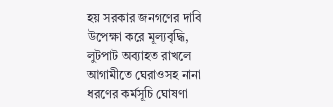হয় সরকার জনগণের দাবি উপেক্ষা করে মূল্যবৃদ্ধি, লুটপাট অব্যাহত রাখলে আগামীতে ঘেরাওসহ নানা ধরণের কর্মসূচি ঘোষণা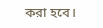করা হবে।